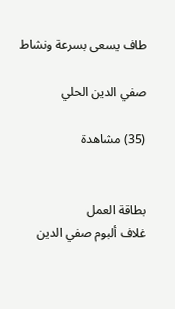طاف يسعى بسرعة ونشاط

صفي الدين الحلي

(35) مشاهدة


بطاقة العمل
غلاف ألبوم صفي الدين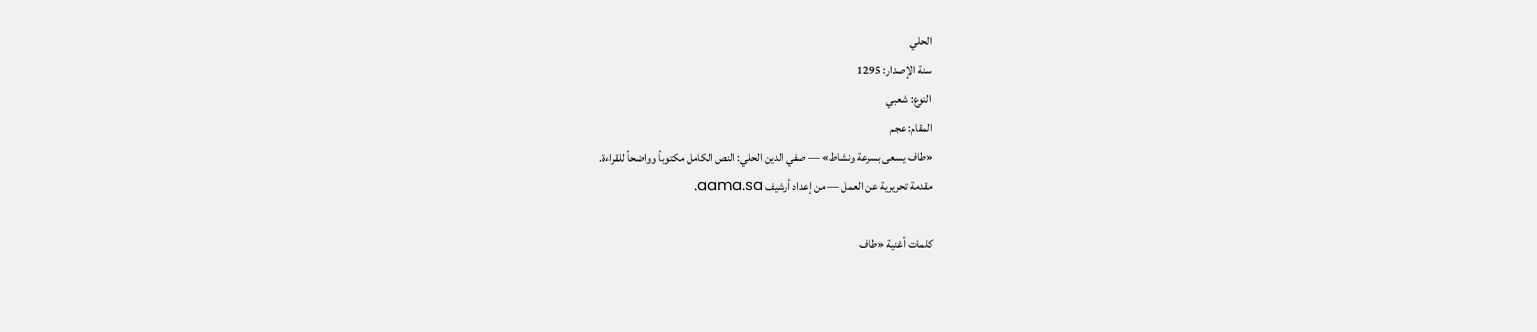الحلي
سنة الإصدار: 1295
النوع: شعبي
المقام: عجم
«طاف يسعى بسرعة ونشاط» — صفي الدين الحلي: النص الكامل مكتوباً وواضحاً للقراءة.
مقدمة تحريرية عن العمل — من إعداد أرشيف aama.sa.

كلمات أغنية «طاف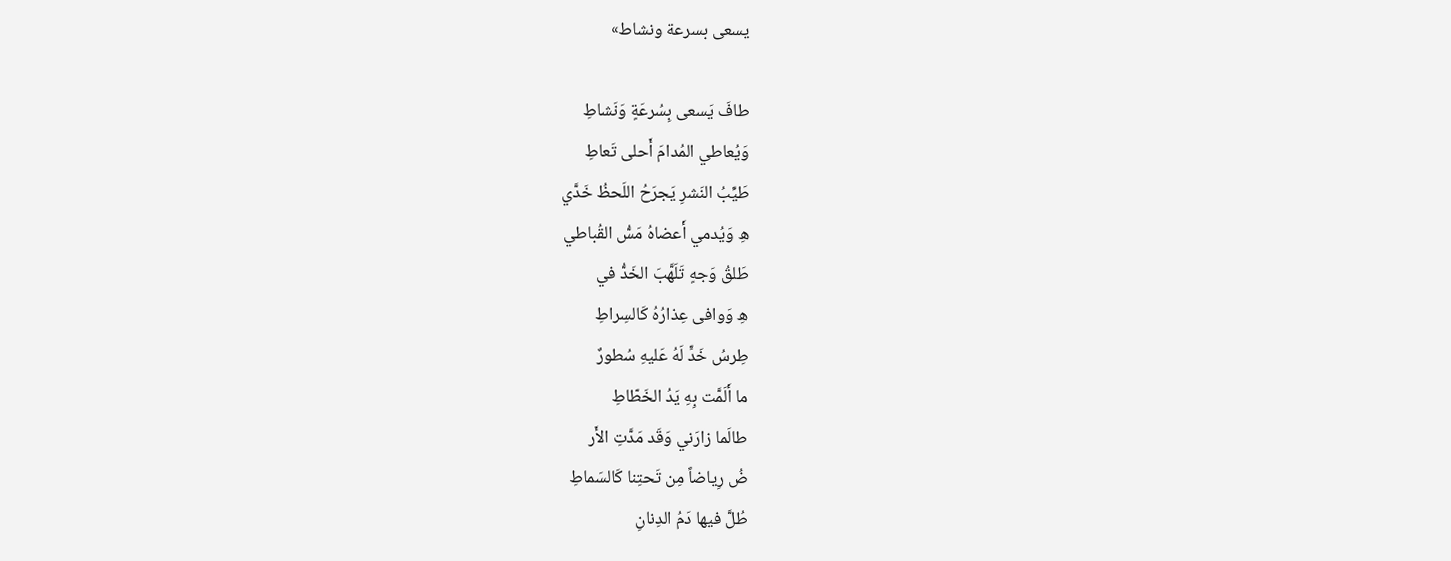يسعى بسرعة ونشاط»

طافَ يَسعى بِسُرعَةٍ وَنَشاطِ
وَيُعاطي المُدامَ أَحلى تَعاطِ
طَيِّبُ النَشرِ يَجرَحُ اللَحظُ خَدَّي
هِ وَيُدمي أَعضاهُ مَسُّ القُباطي
طَلقُ وَجهٍ تَلَهَّبَ الخَدُّ في
هِ وَوافى عِذارُهُ كَالسِراطِ
طِرسُ خَدٍّ لَهُ عَليهِ سُطورٌ
ما أَلَمَّت بِهِ يَدُ الخَطّاطِ
طالَما زارَني وَقَد مَدَّتِ الأَر
ضُ رِياضاً مِن تَحتِنا كَالسَماطِ
طُلَّ فيها دَمُ الدِنانِ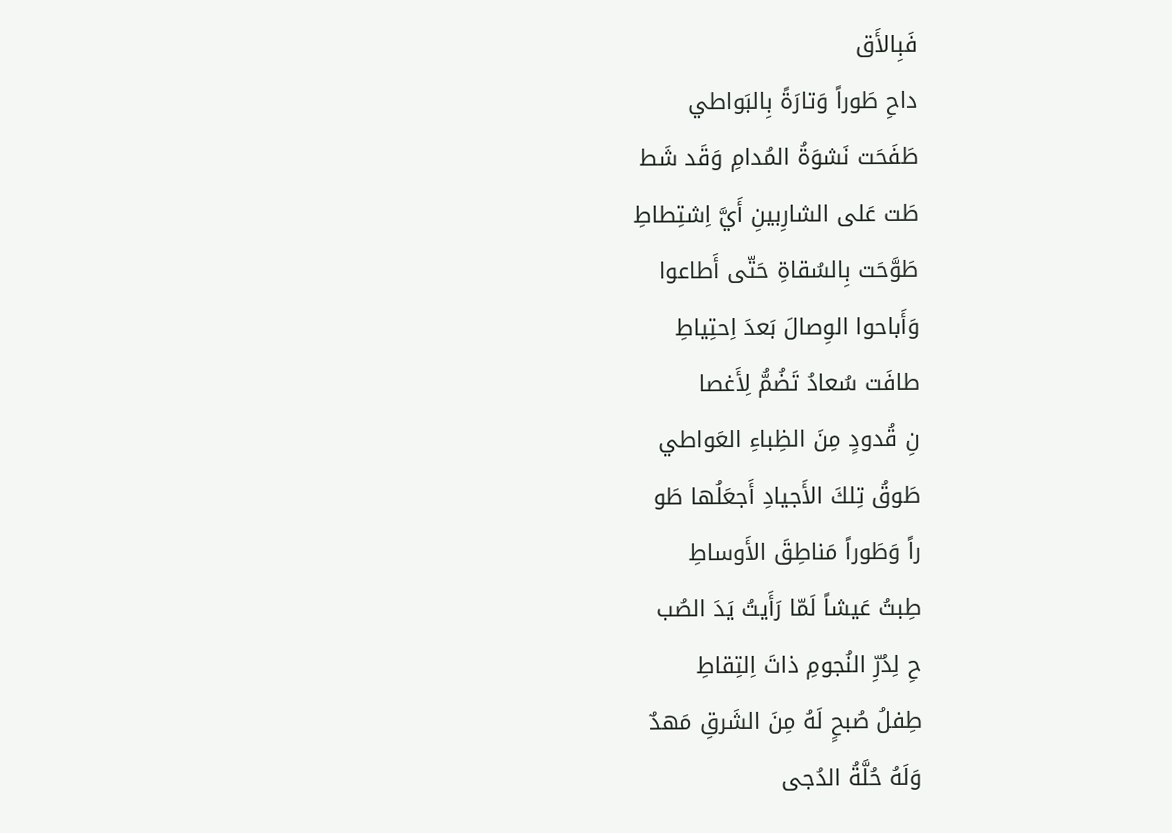فَبِالأَق
داحِ طَوراً وَتارَةً بِالبَواطي
طَفَحَت نَشوَةُ المُدامِ وَقَد شَط
طَت عَلى الشارِبينِ أَيَّ اِشتِطاطِ
طَوَّحَت بِالسُقاةِ حَتّى أَطاعوا
وَأَباحوا الوِصالَ بَعدَ اِحتِياطِ
طافَت سُعادُ تَضُمُّ لِأَغصا
نِ قُدودٍ مِنَ الظِباءِ العَواطي
طَوقُ تِلكَ الأَجيادِ أَجعَلُها طَو
راً وَطَوراً مَناطِقَ الأَوساطِ
طِبتُ عَيشاً لَمّا رَأَيتُ يَدَ الصُب
حِ لِدُرِّ النُجومِ ذاتَ اِلتِقاطِ
طِفلُ صُبحٍ لَهُ مِنَ الشَرقِ مَهدٌ
وَلَهُ حُلَّةُ الدُجى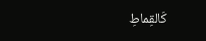كَالقِماطِ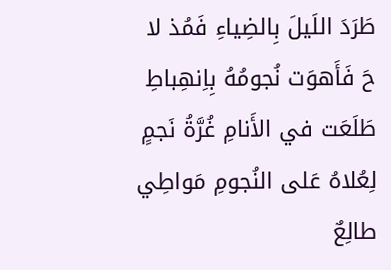طَرَدَ اللَيلَ بِالضِياءِ فَمُذ لا
حَ فَأَهوَت نُجومُهُ بِاِنهِباطِ
طَلَعَت في الأَنامِ غُرَّةُ نَجمٍ
لِعُلاهُ عَلى النُجومِ مَواطِي
طالِعٌ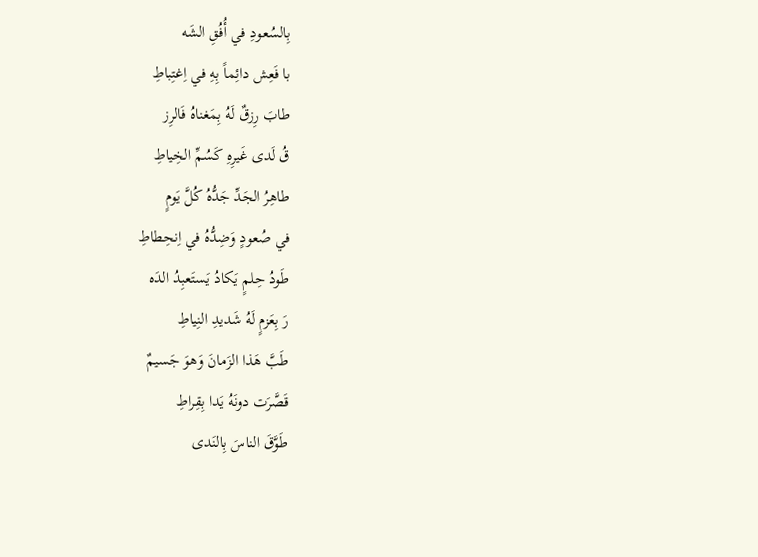بِالسُعودِ في أُفُقِ الشَه
با فَعِش دائِماً بِهِ في اِغتِباطِ
طابَ رِزقٌ لَهُ بِمَغناهُ فَالرِز
قُ لَدى غَيرِهِ كَسُمِّ الخِياطِ
طاهِرُ الجَدِّ جَدُّهُ كُلَّ يَومٍ
في صُعودٍ وَضِدُّهُ في اِنحِطاطِ
طَودُ حِلمٍ يَكادُ يَستَعبِدُ الدَه
رَ بِعَزمٍ لَهُ شَديدِ النِياطِ
طَبَّ هَذا الزَمانَ وَهوَ جَسيمٌ
قَصَّرَت دونَهُ يَدا بِقِراطِ
طَوَّقَ الناسَ بِالنَدى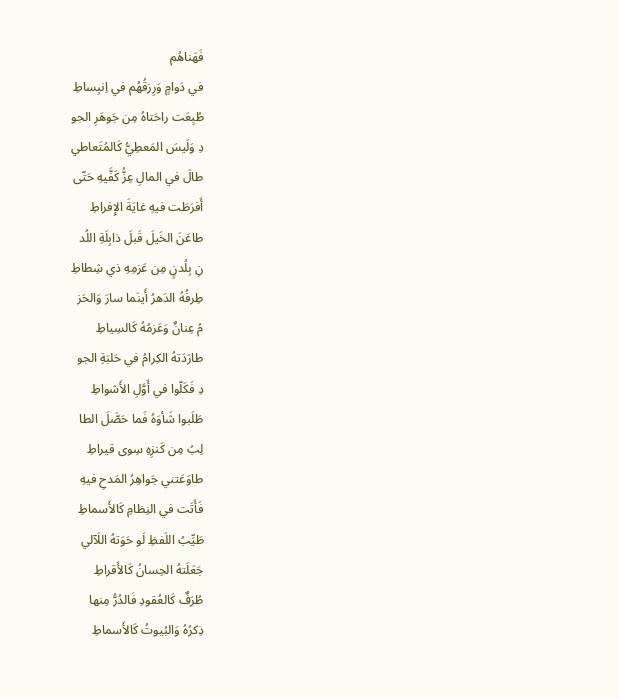فَهَناهُم
في دَوامٍ وَرِزقُهُم في اِنبِساطِ
طُبِعَت راحَتاهُ مِن جَوهَرِ الجو
دِ وَلَيسَ المَعطِيُّ كَالمُتَعاطي
طالَ في المالِ عِزُّ كَفَّيهِ حَتّى
أَفرَطَت فيهِ غايَةَ الإِفراطِ
طاعَنَ الخَيلَ قَبلَ ذابِلَةِ اللُد
نِ بِلُدنٍ مِن عَزمِهِ ذي شِطاطِ
طِرفُهُ الدَهرُ أَينَما سارَ وَالحَز
مُ عِنانٌ وَعَزمُهُ كَالسِياطِ
طارَدَتهُ الكِرامُ في حَلبَةِ الجو
دِ فَكَلّوا في أَوَّلِ الأَشواطِ
طَلَبوا شَأوَهُ فَما حَصَّلَ الطا
لِبُ مِن كَنزِهِ سِوى قيراطِ
طاوَعَتني جَواهِرُ المَدحِ فيهِ
فَأَتَت في النِظامِ كَالأَسماطِ
طَيِّبُ اللَفظِ لَو حَوَتهُ اللَآلي
جَعَلَتهُ الحِسانُ كَالأَقراطِ
طُرَفٌ كَالعُقودِ فَالدُرُّ مِنها
ذِكرُهُ وَالبُيوتُ كَالأَسماطِ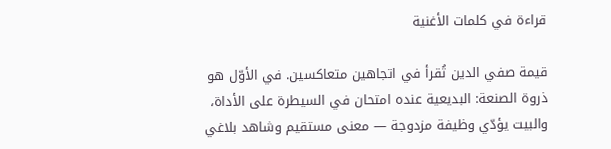قراءة في كلمات الأغنية

قيمة صفي الدين تُقرأ في اتجاهين متعاكسين. في الأوّل هو ذروة الصنعة: البديعية عنده امتحان في السيطرة على الأداة، والبيت يؤدّي وظيفة مزدوجة — معنى مستقيم وشاهد بلاغي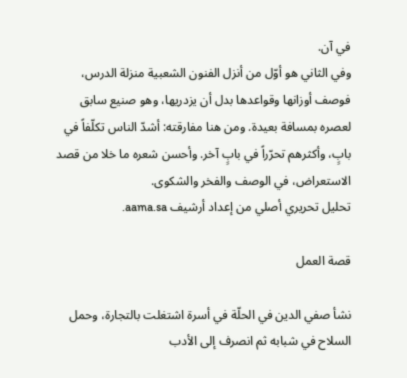في آن.
وفي الثاني هو أوّل من أنزل الفنون الشعبية منزلة الدرس، فوصف أوزانها وقواعدها بدل أن يزدريها، وهو صنيع سابق لعصره بمسافة بعيدة. ومن هنا مفارقته: أشدّ الناس تكلّفاً في بابٍ، وأكثرهم تحرّراً في بابٍ آخر. وأحسن شعره ما خلا من قصد الاستعراض، في الوصف والفخر والشكوى.
تحليل تحريري أصلي من إعداد أرشيف aama.sa.

قصة العمل

نشأ صفي الدين في الحلّة في أسرة اشتغلت بالتجارة، وحمل السلاح في شبابه ثم انصرف إلى الأدب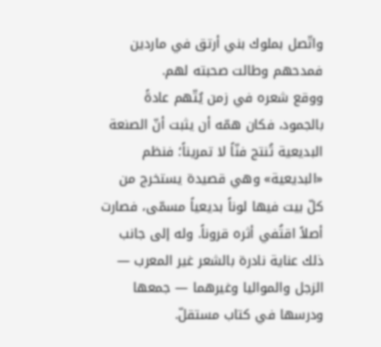واتّصل بملوك بني أرتق في ماردين فمدحهم وطالت صحبته لهم.
ووقع شعره في زمن يُتّهم عادةً بالجمود، فكان همّه أن يثبت أنّ الصنعة البديعية تُنتج فنّاً لا تمريناً؛ فنظم «البديعية» وهي قصيدة يستخرج من كلّ بيت فيها لوناً بديعياً مسمّى، فصارت أصلاً اقتُفي أثره قروناً. وله إلى جانب ذلك عناية نادرة بالشعر غير المعرب — الزجل والمواليا وغيرهما — جمعها ودرسها في كتاب مستقلّ.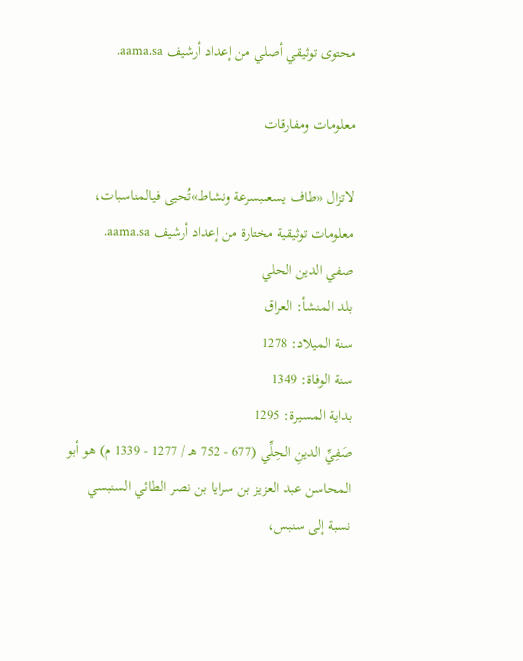محتوى توثيقي أصلي من إعداد أرشيف aama.sa.

معلومات ومفارقات

لاتزال «طاف يسعىبسرعة ونشاط»تُحيى فيالمناسبات،
معلومات توثيقية مختارة من إعداد أرشيف aama.sa.
صفي الدين الحلي
بلد المنشأ: العراق
سنة الميلاد: 1278
سنة الوفاة: 1349
بداية المسيرة: 1295
صَفِيِّ الدينِ الحِلِّي (677 - 752 هـ / 1277 - 1339 م) هو أبو المحاسن عبد العزيز بن سرايا بن نصر الطائي السنبسي نسبة إلى سنبس،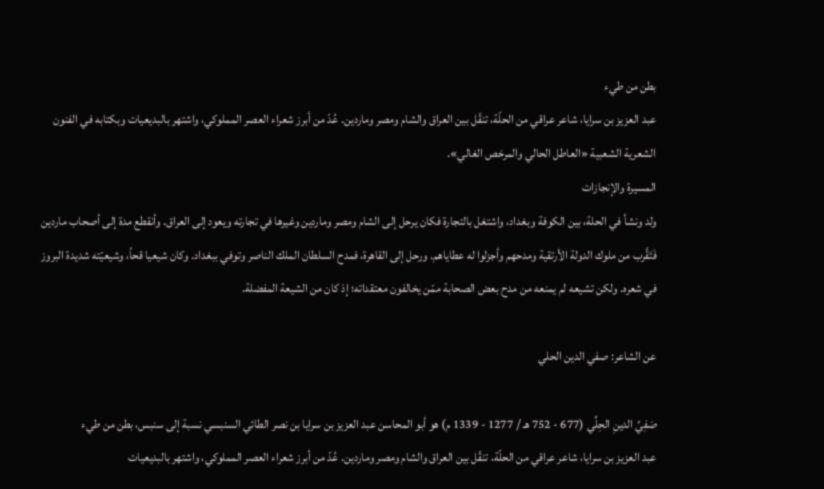بطن من طيء
عبد العزيز بن سرايا، شاعر عراقي من الحلّة، تنقّل بين العراق والشام ومصر وماردين. عُدّ من أبرز شعراء العصر المملوكي، واشتهر بالبديعيات وبكتابه في الفنون الشعرية الشعبية «العاطل الحالي والمرخص الغالي».
المسيرة والإنجازات
ولد ونشأ في الحلة، بين الكوفة وبغداد، واشتغل بالتجارة فكان يرحل إلى الشام ومصر وماردين وغيرها في تجارته ويعود إلى العراق. وأنقطع مدة إلى أصحاب ماردين فَتَقَّرب من ملوك الدولة الأرتقية ومدحهم وأجزلوا له عطاياهم. ورحل إلى القاهرة، فمدح السلطان الملك الناصر وتوفي ببغداد. وكان شيعيا قحاً، وشيعيّته شديدة البروز في شعره. ولكن تشيعه لم يمنعه من مدح بعض الصحابة ممّن يخالفون معتقداته؛ إذ كان من الشيعة المفضلة.

عن الشاعر: صفي الدين الحلي

صَفِيِّ الدينِ الحِلِّي (677 - 752 هـ / 1277 - 1339 م) هو أبو المحاسن عبد العزيز بن سرايا بن نصر الطائي السنبسي نسبة إلى سنبس، بطن من طيء
عبد العزيز بن سرايا، شاعر عراقي من الحلّة، تنقّل بين العراق والشام ومصر وماردين. عُدّ من أبرز شعراء العصر المملوكي، واشتهر بالبديعيات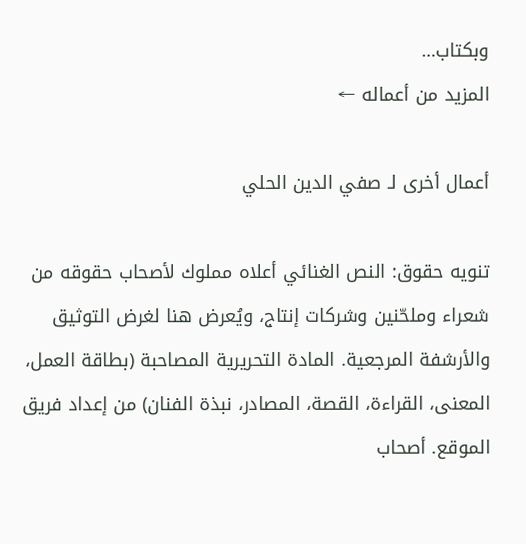وبكتاب…
المزيد من أعماله ←

أعمال أخرى لـ صفي الدين الحلي

تنويه حقوق: النص الغنائي أعلاه مملوك لأصحاب حقوقه من شعراء وملحّنين وشركات إنتاج، ويُعرض هنا لغرض التوثيق والأرشفة المرجعية. المادة التحريرية المصاحبة (بطاقة العمل، المعنى، القراءة، القصة، المصادر، نبذة الفنان) من إعداد فريق الموقع. أصحاب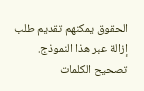الحقوق يمكنهم تقديم طلب إزالة عبر هذا النموذج.
تصحيح الكلمات